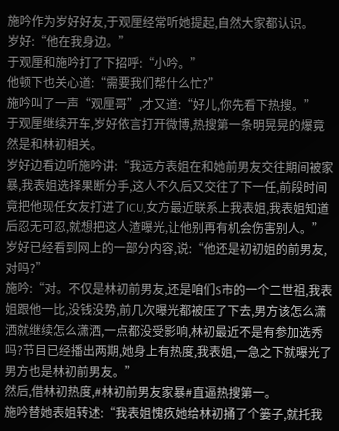施吟作为岁好好友,于观厘经常听她提起,自然大家都认识。
岁好:“他在我身边。”
于观厘和施吟打了下招呼:“小吟。”
他顿下也关心道:“需要我们帮什么忙?”
施吟叫了一声“观厘哥”,才又道:“好儿,你先看下热搜。”
于观厘继续开车,岁好依言打开微博,热搜第一条明晃晃的爆竟然是和林初相关。
岁好边看边听施吟讲:“我远方表姐在和她前男友交往期间被家暴,我表姐选择果断分手,这人不久后又交往了下一任,前段时间竟把他现任女友打进了ICU,女方最近联系上我表姐,我表姐知道后忍无可忍,就想把这人渣曝光,让他别再有机会伤害别人。”
岁好已经看到网上的一部分内容,说:“他还是初初姐的前男友,对吗?”
施吟:“对。不仅是林初前男友,还是咱们S市的一个二世祖,我表姐跟他一比,没钱没势,前几次曝光都被压了下去,男方该怎么潇洒就继续怎么潇洒,一点都没受影响,林初最近不是有参加选秀吗?节目已经播出两期,她身上有热度,我表姐,一急之下就曝光了男方也是林初前男友。”
然后,借林初热度,#林初前男友家暴#直逼热搜第一。
施吟替她表姐转述:“我表姐愧疚她给林初捅了个篓子,就托我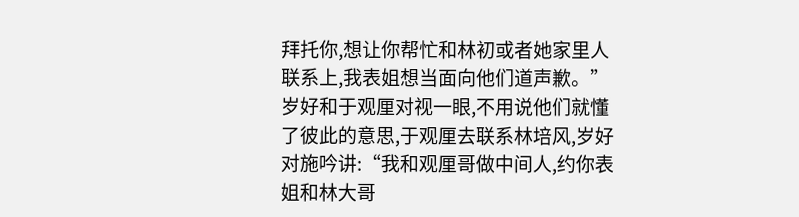拜托你,想让你帮忙和林初或者她家里人联系上,我表姐想当面向他们道声歉。”
岁好和于观厘对视一眼,不用说他们就懂了彼此的意思,于观厘去联系林培风,岁好对施吟讲:“我和观厘哥做中间人,约你表姐和林大哥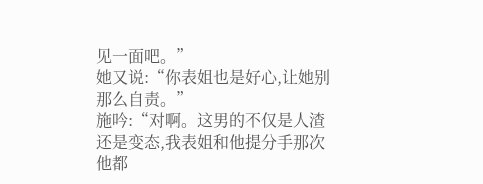见一面吧。”
她又说:“你表姐也是好心,让她别那么自责。”
施吟:“对啊。这男的不仅是人渣还是变态,我表姐和他提分手那次他都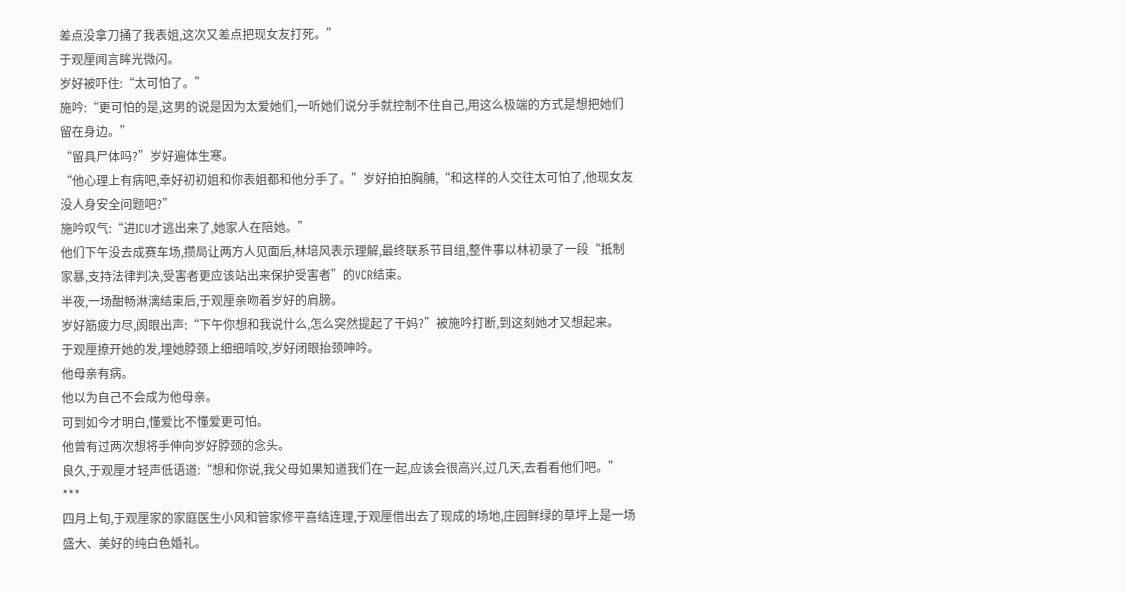差点没拿刀捅了我表姐,这次又差点把现女友打死。”
于观厘闻言眸光微闪。
岁好被吓住:“太可怕了。”
施吟:“更可怕的是,这男的说是因为太爱她们,一听她们说分手就控制不住自己,用这么极端的方式是想把她们留在身边。”
“留具尸体吗?”岁好遍体生寒。
“他心理上有病吧,幸好初初姐和你表姐都和他分手了。”岁好拍拍胸脯,“和这样的人交往太可怕了,他现女友没人身安全问题吧?”
施吟叹气:“进ICU才逃出来了,她家人在陪她。”
他们下午没去成赛车场,攒局让两方人见面后,林培风表示理解,最终联系节目组,整件事以林初录了一段“抵制家暴,支持法律判决,受害者更应该站出来保护受害者”的VCR结束。
半夜,一场酣畅淋漓结束后,于观厘亲吻着岁好的肩膀。
岁好筋疲力尽,阂眼出声:“下午你想和我说什么,怎么突然提起了干妈?”被施吟打断,到这刻她才又想起来。
于观厘撩开她的发,埋她脖颈上细细啃咬,岁好闭眼抬颈呻吟。
他母亲有病。
他以为自己不会成为他母亲。
可到如今才明白,懂爱比不懂爱更可怕。
他曾有过两次想将手伸向岁好脖颈的念头。
良久,于观厘才轻声低语道:“想和你说,我父母如果知道我们在一起,应该会很高兴,过几天,去看看他们吧。”
***
四月上旬,于观厘家的家庭医生小风和管家修平喜结连理,于观厘借出去了现成的场地,庄园鲜绿的草坪上是一场盛大、美好的纯白色婚礼。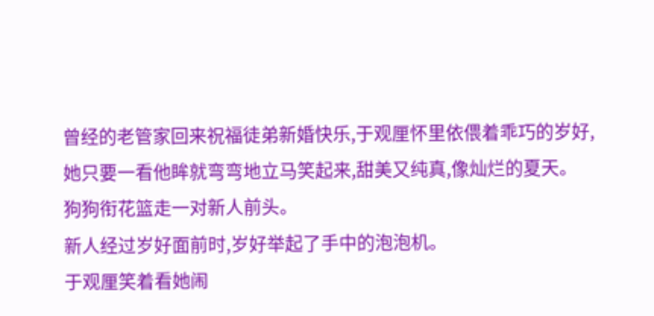曾经的老管家回来祝福徒弟新婚快乐,于观厘怀里依偎着乖巧的岁好,她只要一看他眸就弯弯地立马笑起来,甜美又纯真,像灿烂的夏天。
狗狗衔花篮走一对新人前头。
新人经过岁好面前时,岁好举起了手中的泡泡机。
于观厘笑着看她闹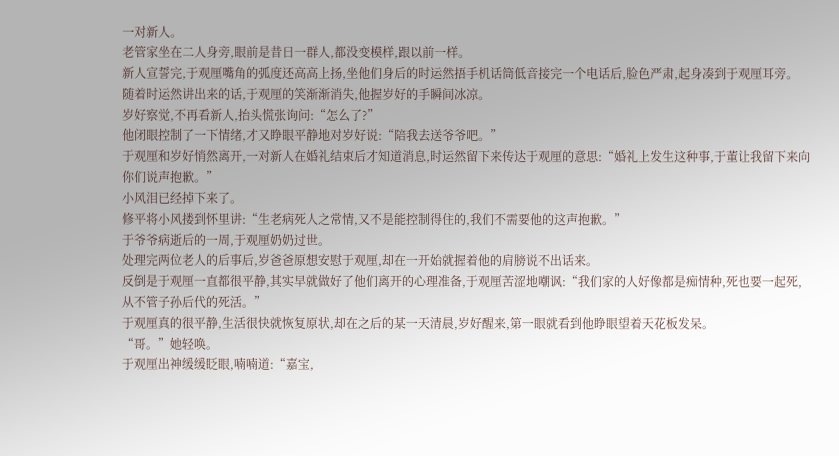一对新人。
老管家坐在二人身旁,眼前是昔日一群人,都没变模样,跟以前一样。
新人宣誓完,于观厘嘴角的弧度还高高上扬,坐他们身后的时运然捂手机话筒低音接完一个电话后,脸色严肃,起身凑到于观厘耳旁。
随着时运然讲出来的话,于观厘的笑渐渐消失,他握岁好的手瞬间冰凉。
岁好察觉,不再看新人,抬头慌张询问:“怎么了?”
他闭眼控制了一下情绪,才又睁眼平静地对岁好说:“陪我去送爷爷吧。”
于观厘和岁好悄然离开,一对新人在婚礼结束后才知道消息,时运然留下来传达于观厘的意思:“婚礼上发生这种事,于董让我留下来向你们说声抱歉。”
小风泪已经掉下来了。
修平将小风搂到怀里讲:“生老病死人之常情,又不是能控制得住的,我们不需要他的这声抱歉。”
于爷爷病逝后的一周,于观厘奶奶过世。
处理完两位老人的后事后,岁爸爸原想安慰于观厘,却在一开始就握着他的肩膀说不出话来。
反倒是于观厘一直都很平静,其实早就做好了他们离开的心理准备,于观厘苦涩地嘲讽:“我们家的人好像都是痴情种,死也要一起死,从不管子孙后代的死活。”
于观厘真的很平静,生活很快就恢复原状,却在之后的某一天清晨,岁好醒来,第一眼就看到他睁眼望着天花板发呆。
“哥。”她轻唤。
于观厘出神缓缓眨眼,喃喃道:“嘉宝,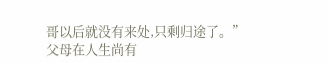哥以后就没有来处,只剩归途了。”
父母在人生尚有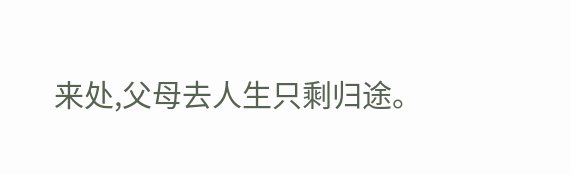来处,父母去人生只剩归途。